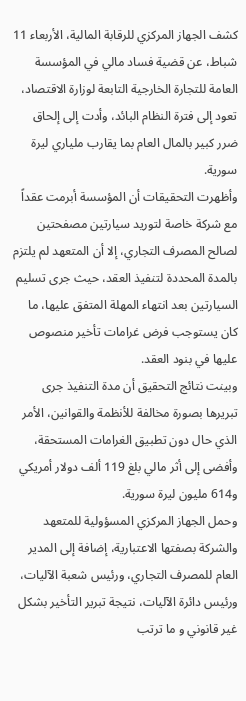كشف الجهاز المركزي للرقابة المالية، الأربعاء 11 شباط، عن قضية فساد مالي في المؤسسة العامة للتجارة الخارجية التابعة لوزارة الاقتصاد، تعود إلى فترة النظام البائد، وأدت إلى إلحاق ضرر كبير بالمال العام بما يقارب ملياري ليرة سورية.
وأظهرت التحقيقات أن المؤسسة أبرمت عقداً مع شركة خاصة لتوريد سيارتين مصفحتين لصالح المصرف التجاري، إلا أن المتعهد لم يلتزم بالمدة المحددة لتنفيذ العقد، حيث جرى تسليم السيارتين بعد انتهاء المهلة المتفق عليها، ما كان يستوجب فرض غرامات تأخير منصوص عليها في بنود العقد.
وبينت نتائج التحقيق أن مدة التنفيذ جرى تبريرها بصورة مخالفة للأنظمة والقوانين، الأمر الذي حال دون تطبيق الغرامات المستحقة، وأفضى إلى أثر مالي بلغ 119 ألف دولار أمريكي و614 مليون ليرة سورية.
وحمل الجهاز المركزي المسؤولية للمتعهد والشركة بصفتها الاعتبارية، إضافة إلى المدير العام للمصرف التجاري، ورئيس شعبة الآليات، ورئيس دائرة الآليات، نتيجة تبرير التأخير بشكل غير قانوني و ما ترتب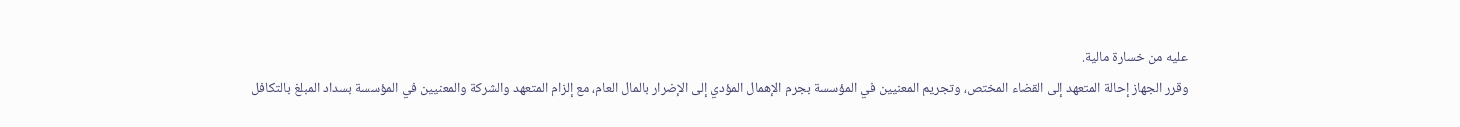عليه من خسارة مالية.
وقرر الجهاز إحالة المتعهد إلى القضاء المختص، وتجريم المعنيين في المؤسسة بجرم الإهمال المؤدي إلى الإضرار بالمال العام، مع إلزام المتعهد والشركة والمعنيين في المؤسسة بسداد المبلغ بالتكافل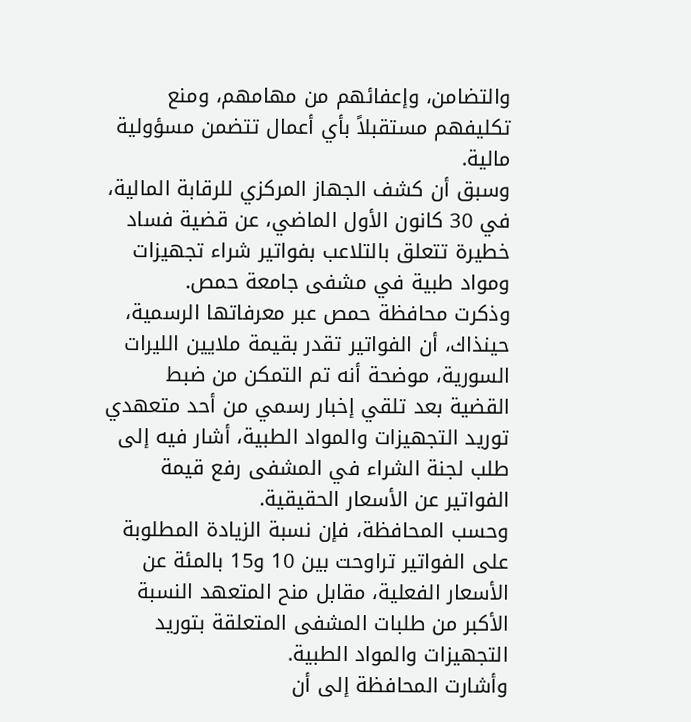والتضامن، وإعفائهم من مهامهم، ومنع تكليفهم مستقبلاً بأي أعمال تتضمن مسؤولية مالية.
وسبق أن كشف الجهاز المركزي للرقابة المالية، في 30 كانون الأول الماضي، عن قضية فساد خطيرة تتعلق بالتلاعب بفواتير شراء تجهيزات ومواد طبية في مشفى جامعة حمص.
وذكرت محافظة حمص عبر معرفاتها الرسمية، حينذاك، أن الفواتير تقدر بقيمة ملايين الليرات السورية، موضحة أنه تم التمكن من ضبط القضية بعد تلقي إخبار رسمي من أحد متعهدي توريد التجهيزات والمواد الطبية، أشار فيه إلى طلب لجنة الشراء في المشفى رفع قيمة الفواتير عن الأسعار الحقيقية.
وحسب المحافظة، فإن نسبة الزيادة المطلوبة على الفواتير تراوحت بين 10 و15 بالمئة عن الأسعار الفعلية، مقابل منح المتعهد النسبة الأكبر من طلبات المشفى المتعلقة بتوريد التجهيزات والمواد الطبية.
وأشارت المحافظة إلى أن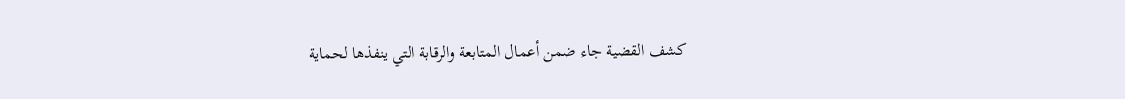كشف القضية جاء ضمن أعمال المتابعة والرقابة التي ينفذها لحماية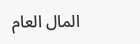المال العام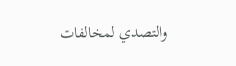والتصدي لمخالفات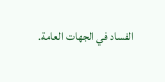الفساد في الجهات العامة.